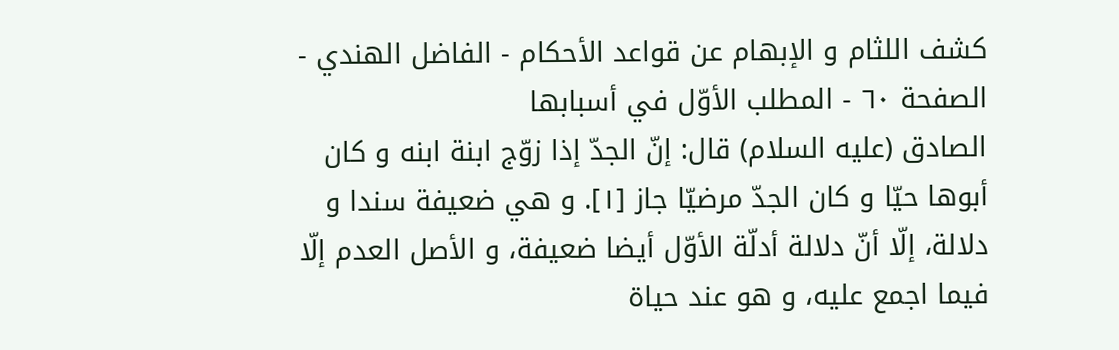كشف اللثام و الإبهام عن قواعد الأحكام - الفاضل الهندي - الصفحة ٦٠ - المطلب الأوّل في أسبابها
الصادق (عليه السلام) قال: إنّ الجدّ إذا زوّج ابنة ابنه و كان أبوها حيّا و كان الجدّ مرضيّا جاز [١]. و هي ضعيفة سندا و دلالة، إلّا أنّ دلالة أدلّة الأوّل أيضا ضعيفة، و الأصل العدم إلّا فيما اجمع عليه، و هو عند حياة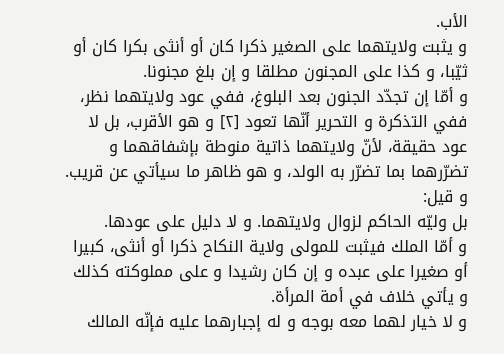الأب.
و يثبت ولايتهما على الصغير ذكرا كان أو أنثى بكرا كان أو ثيّبا، و كذا على المجنون مطلقا و إن بلغ مجنونا.
و أمّا إن تجدّد الجنون بعد البلوغ، ففي عود ولايتهما نظر، ففي التذكرة و التحرير أنّها تعود [٢] و هو الأقرب، بل لا عود حقيقة، لأنّ ولايتهما ذاتية منوطة بإشفاقهما و تضرّرهما بما تضرّر به الولد، و هو ظاهر ما سيأتي عن قريب. و قيل:
بل وليّه الحاكم لزوال ولايتهما. و لا دليل على عودها.
و أمّا الملك فيثبت للمولى ولاية النكاح ذكرا أو أنثى، كبيرا أو صغيرا على عبده و إن كان رشيدا و على مملوكته كذلك و يأتي خلاف في أمة المرأة.
و لا خيار لهما معه بوجه و له إجبارهما عليه فإنّه المالك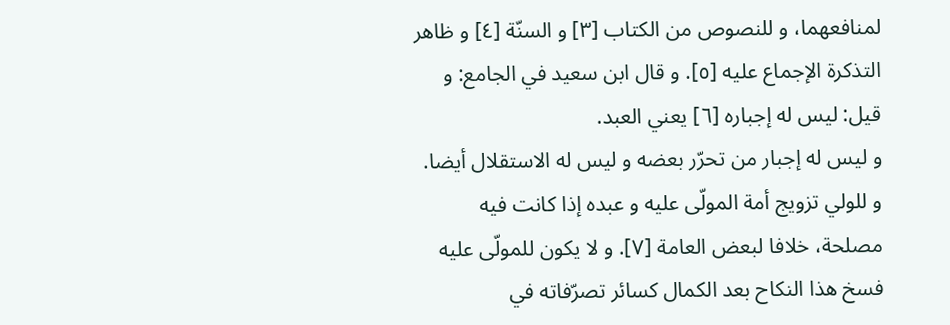لمنافعهما، و للنصوص من الكتاب [٣] و السنّة [٤] و ظاهر التذكرة الإجماع عليه [٥]. و قال ابن سعيد في الجامع: و قيل: ليس له إجباره [٦] يعني العبد.
و ليس له إجبار من تحرّر بعضه و ليس له الاستقلال أيضا.
و للولي تزويج أمة المولّى عليه و عبده إذا كانت فيه مصلحة، خلافا لبعض العامة [٧]. و لا يكون للمولّى عليه فسخ هذا النكاح بعد الكمال كسائر تصرّفاته في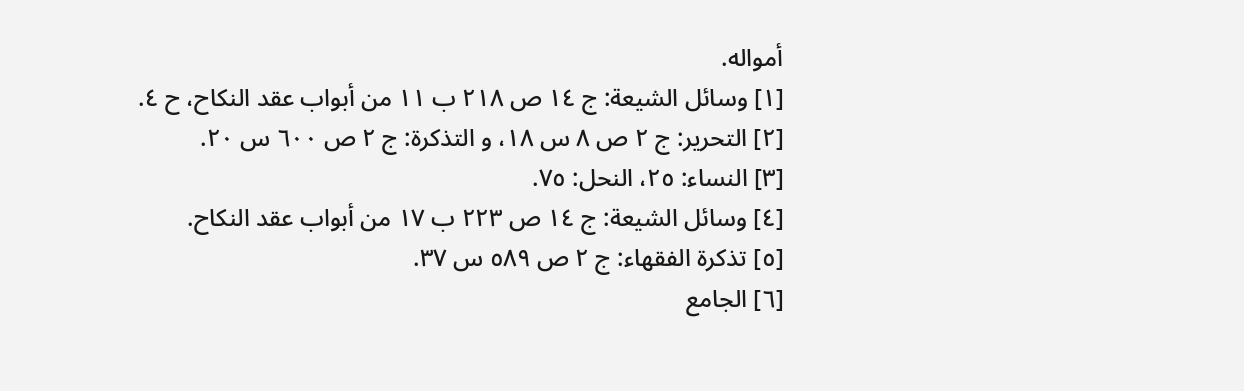أمواله.
[١] وسائل الشيعة: ج ١٤ ص ٢١٨ ب ١١ من أبواب عقد النكاح، ح ٤.
[٢] التحرير: ج ٢ ص ٨ س ١٨، و التذكرة: ج ٢ ص ٦٠٠ س ٢٠.
[٣] النساء: ٢٥، النحل: ٧٥.
[٤] وسائل الشيعة: ج ١٤ ص ٢٢٣ ب ١٧ من أبواب عقد النكاح.
[٥] تذكرة الفقهاء: ج ٢ ص ٥٨٩ س ٣٧.
[٦] الجامع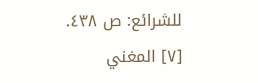للشرائع: ص ٤٣٨.
[٧] المغني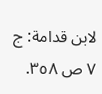لابن قدامة: ج ٧ ص ٣٥٨.